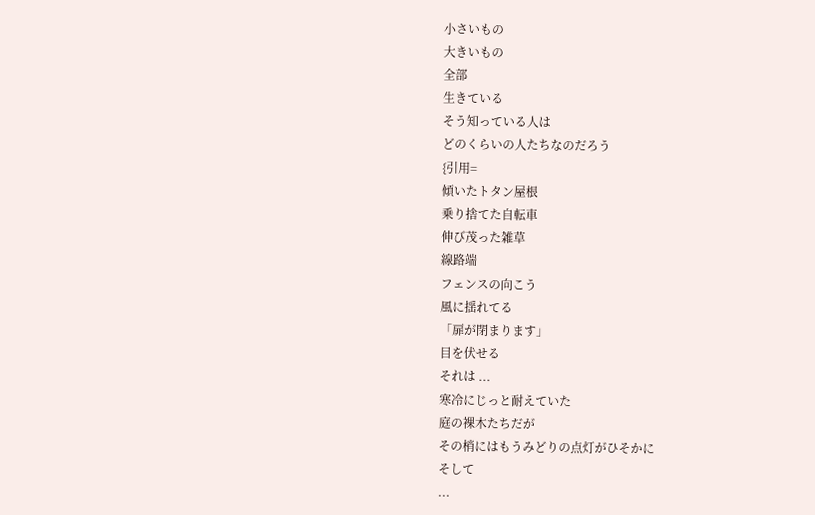小さいもの
大きいもの
全部
生きている
そう知っている人は
どのくらいの人たちなのだろう
{引用=
傾いたトタン屋根
乗り捨てた自転車
伸び茂った雑草
線路端
フェンスの向こう
風に揺れてる
「扉が閉まります」
目を伏せる
それは ...
寒冷にじっと耐えていた
庭の裸木たちだが
その梢にはもうみどりの点灯がひそかに
そして
...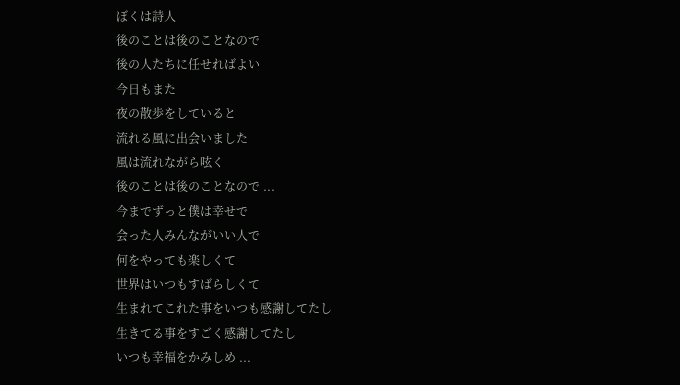ぼくは詩人
後のことは後のことなので
後の人たちに任せればよい
今日もまた
夜の散歩をしていると
流れる風に出会いました
風は流れながら呟く
後のことは後のことなので ...
今までずっと僕は幸せで
会った人みんながいい人で
何をやっても楽しくて
世界はいつもすばらしくて
生まれてこれた事をいつも感謝してたし
生きてる事をすごく感謝してたし
いつも幸福をかみしめ ...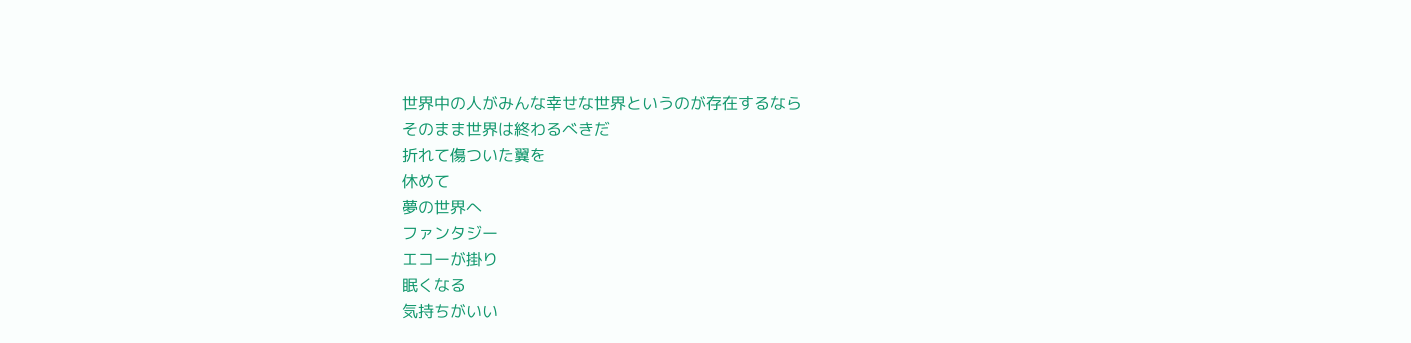世界中の人がみんな幸せな世界というのが存在するなら
そのまま世界は終わるべきだ
折れて傷ついた翼を
休めて
夢の世界へ
ファンタジー
エコーが掛り
眠くなる
気持ちがいい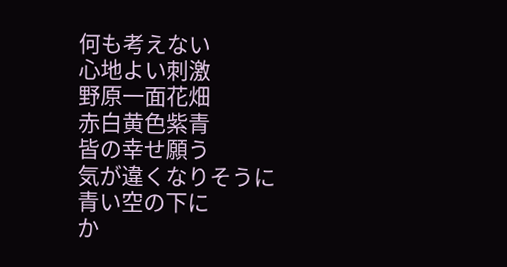何も考えない
心地よい刺激
野原一面花畑
赤白黄色紫青
皆の幸せ願う
気が違くなりそうに
青い空の下に
か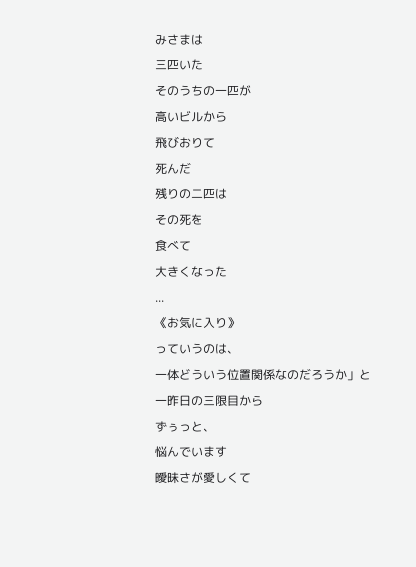みさまは
三匹いた
そのうちの一匹が
高いビルから
飛びおりて
死んだ
残りの二匹は
その死を
食べて
大きくなった
...
《お気に入り》
っていうのは、
一体どういう位置関係なのだろうか」と
一昨日の三限目から
ずぅっと、
悩んでいます
曖昧さが愛しくて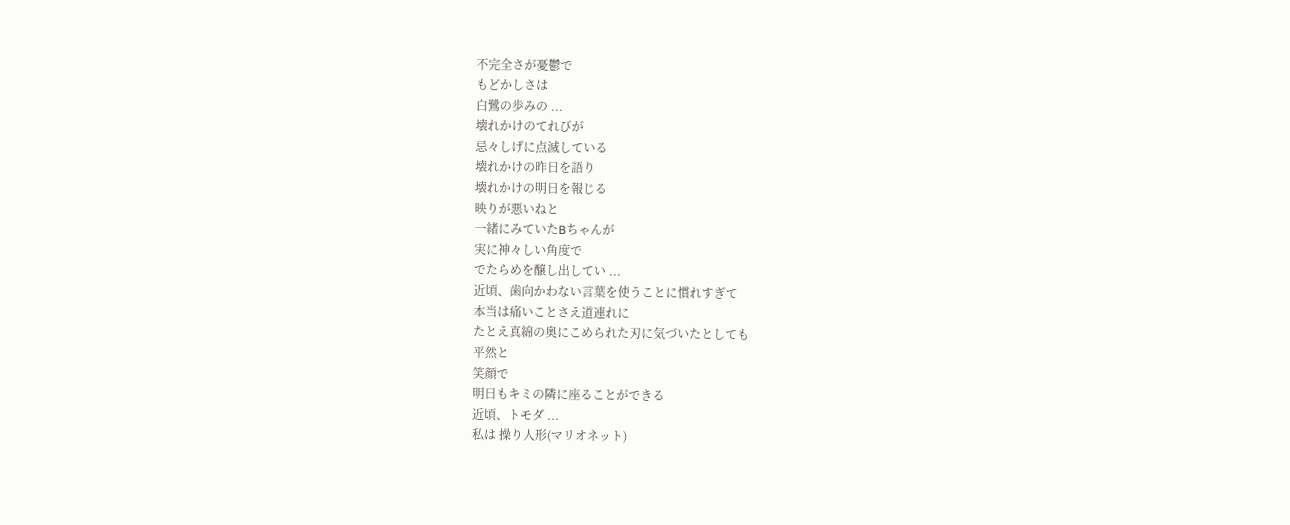不完全さが憂鬱で
もどかしさは
白鷺の歩みの ...
壊れかけのてれびが
忌々しげに点滅している
壊れかけの昨日を語り
壊れかけの明日を報じる
映りが悪いねと
一緒にみていたBちゃんが
実に神々しい角度で
でたらめを醸し出してい ...
近頃、歯向かわない言葉を使うことに慣れすぎて
本当は痛いことさえ道連れに
たとえ真綿の奥にこめられた刃に気づいたとしても
平然と
笑顔で
明日もキミの隣に座ることができる
近頃、トモダ ...
私は 操り人形(マリオネット)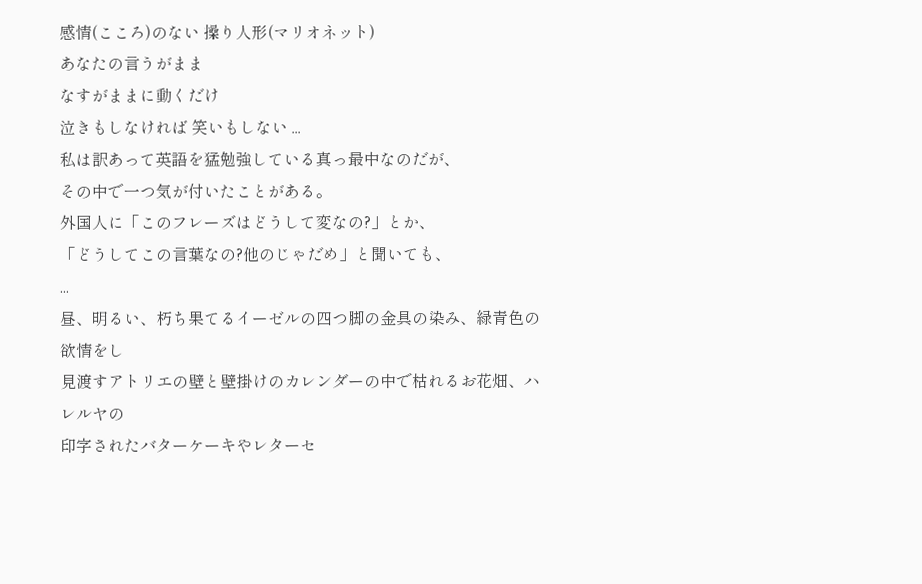感情(こころ)のない 操り人形(マリオネット)
あなたの言うがまま
なすがままに動くだけ
泣きもしなければ 笑いもしない ...
私は訳あって英語を猛勉強している真っ最中なのだが、
その中で一つ気が付いたことがある。
外国人に「このフレーズはどうして変なの?」とか、
「どうしてこの言葉なの?他のじゃだめ」と聞いても、
...
昼、明るい、朽ち果てるイーゼルの四つ脚の金具の染み、緑青色の欲情をし
見渡すアトリエの壁と壁掛けのカレンダーの中で枯れるお花畑、ハレルヤの
印字されたバターケーキやレターセ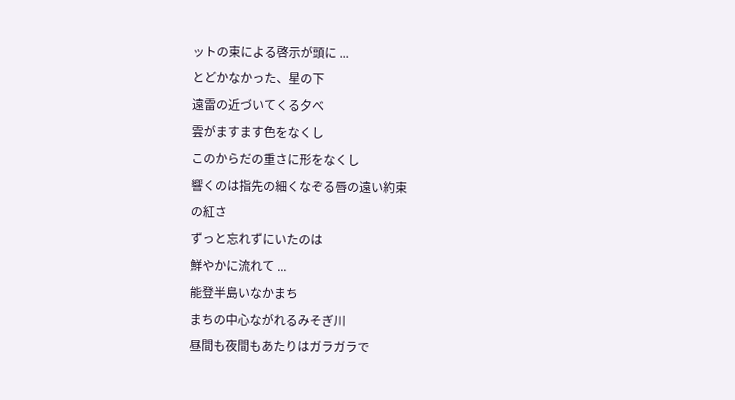ットの束による啓示が頭に ...
とどかなかった、星の下
遠雷の近づいてくる夕べ
雲がますます色をなくし
このからだの重さに形をなくし
響くのは指先の細くなぞる唇の遠い約束
の紅さ
ずっと忘れずにいたのは
鮮やかに流れて ...
能登半島いなかまち
まちの中心ながれるみそぎ川
昼間も夜間もあたりはガラガラで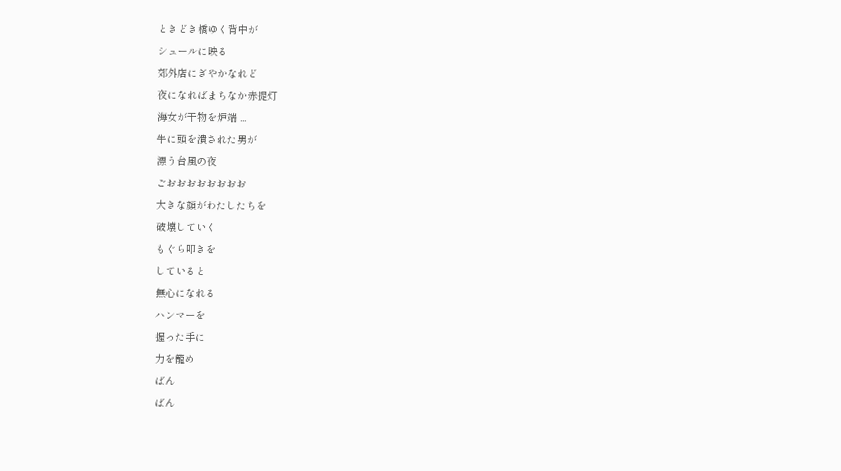ときどき橋ゆく背中が
シュールに映る
郊外店にぎやかなれど
夜になればまちなか赤提灯
海女が干物を炉端 ...
牛に頭を潰された男が
漂う台風の夜
ごおおおおおおおお
大きな顔がわたしたちを
破壊していく
もぐら叩きを
していると
無心になれる
ハンマーを
握った手に
力を籠め
ばん
ばん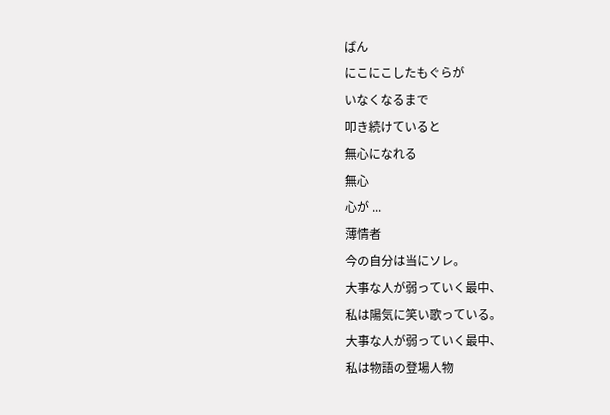ばん
にこにこしたもぐらが
いなくなるまで
叩き続けていると
無心になれる
無心
心が ...
薄情者
今の自分は当にソレ。
大事な人が弱っていく最中、
私は陽気に笑い歌っている。
大事な人が弱っていく最中、
私は物語の登場人物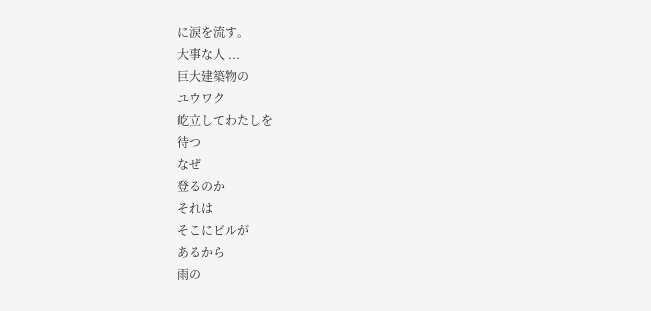に涙を流す。
大事な人 ...
巨大建築物の
ユウワク
屹立してわたしを
待つ
なぜ
登るのか
それは
そこにビルが
あるから
雨の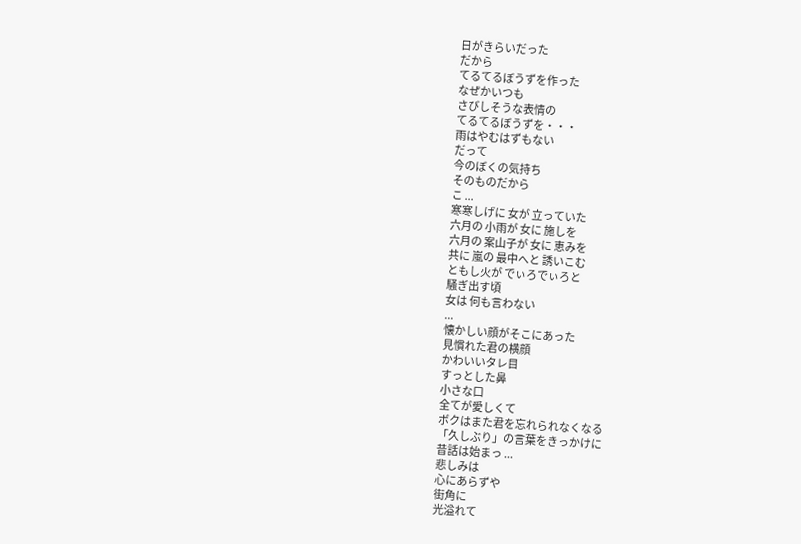日がきらいだった
だから
てるてるぼうずを作った
なぜかいつも
さびしそうな表情の
てるてるぼうずを・・・
雨はやむはずもない
だって
今のぼくの気持ち
そのものだから
こ ...
寒寒しげに 女が 立っていた
六月の 小雨が 女に 施しを
六月の 案山子が 女に 恵みを
共に 嵐の 最中へと 誘いこむ
ともし火が でぃろでぃろと
騒ぎ出す頃
女は 何も言わない
...
懐かしい顔がそこにあった
見慣れた君の横顔
かわいいタレ目
すっとした鼻
小さな口
全てが愛しくて
ボクはまた君を忘れられなくなる
「久しぶり」の言葉をきっかけに
昔話は始まっ ...
悲しみは
心にあらずや
街角に
光溢れて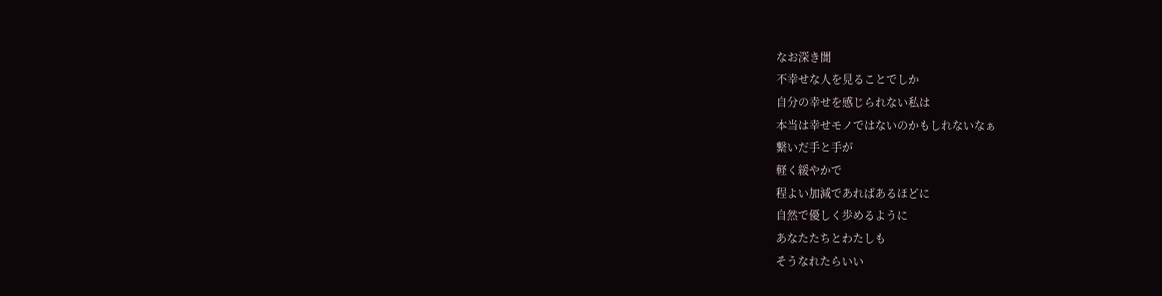なお深き闇
不幸せな人を見ることでしか
自分の幸せを感じられない私は
本当は幸せモノではないのかもしれないなぁ
繋いだ手と手が
軽く緩やかで
程よい加減であればあるほどに
自然で優しく歩めるように
あなたたちとわたしも
そうなれたらいい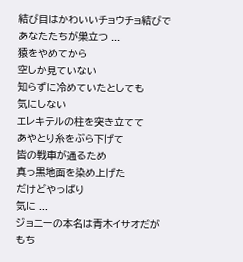結び目はかわいいチョウチョ結びで
あなたたちが巣立つ ...
猿をやめてから
空しか見ていない
知らずに冷めていたとしても
気にしない
エレキテルの柱を突き立てて
あやとり糸をぶら下げて
皆の戦車が通るため
真っ黒地面を染め上げた
だけどやっばり
気に ...
ジョニーの本名は青木イサオだが
もち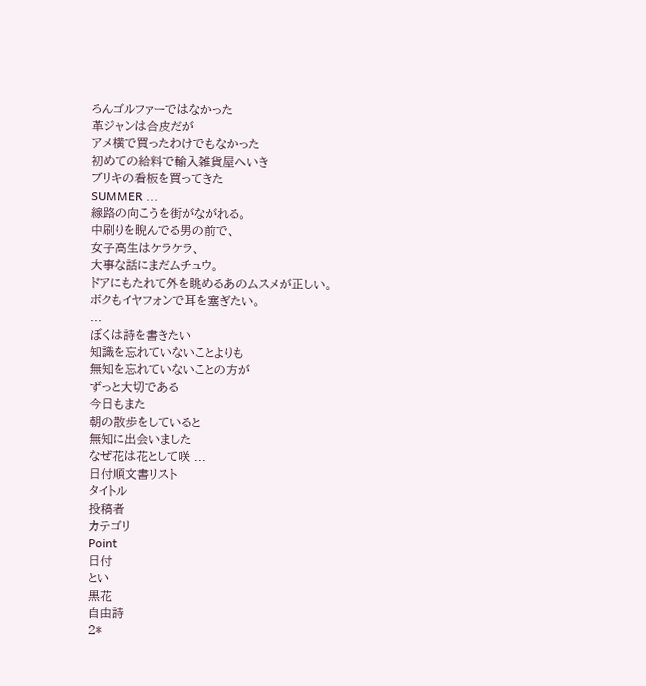ろんゴルファーではなかった
革ジャンは合皮だが
アメ横で買ったわけでもなかった
初めての給料で輸入雑貨屋へいき
ブリキの看板を買ってきた
SUMMER ...
線路の向こうを街がながれる。
中刷りを睨んでる男の前で、
女子高生はケラケラ、
大事な話にまだムチュウ。
ドアにもたれて外を眺めるあのムスメが正しい。
ボクもイヤフォンで耳を塞ぎたい。
...
ぼくは詩を書きたい
知識を忘れていないことよりも
無知を忘れていないことの方が
ずっと大切である
今日もまた
朝の散歩をしていると
無知に出会いました
なぜ花は花として咲 ...
日付順文書リスト
タイトル
投稿者
カテゴリ
Point
日付
とい
黒花
自由詩
2*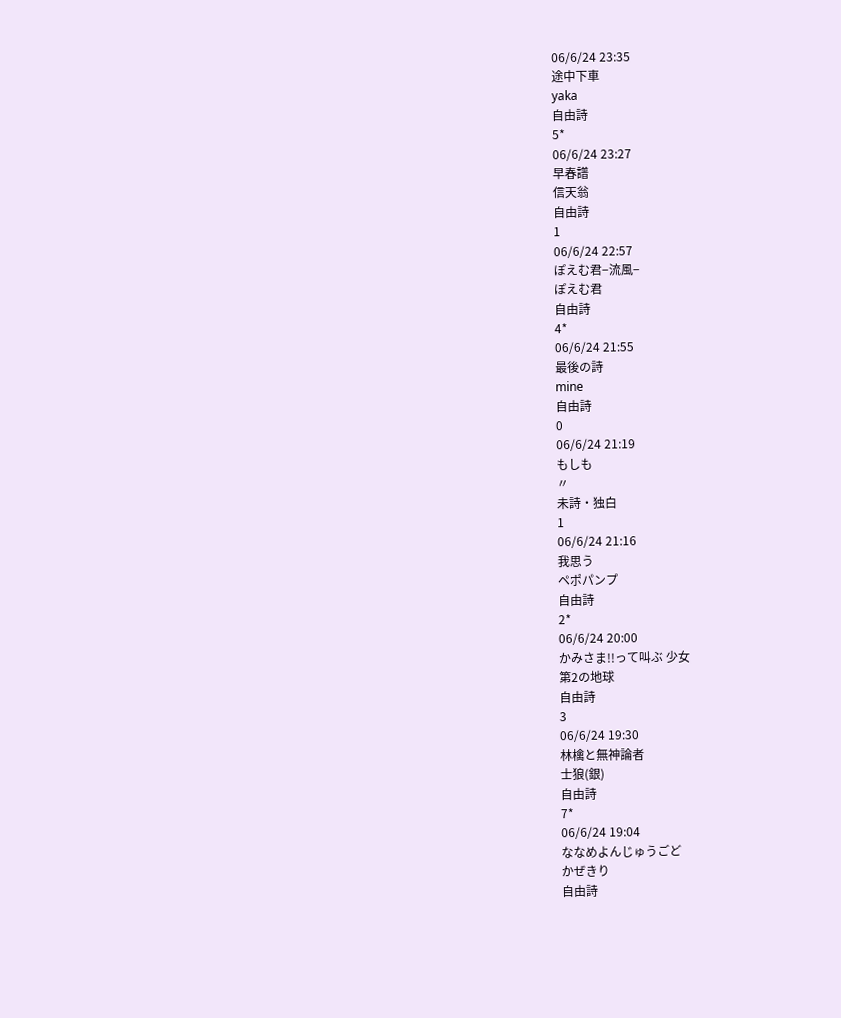06/6/24 23:35
途中下車
yaka
自由詩
5*
06/6/24 23:27
早春譜
信天翁
自由詩
1
06/6/24 22:57
ぽえむ君−流風−
ぽえむ君
自由詩
4*
06/6/24 21:55
最後の詩
mine
自由詩
0
06/6/24 21:19
もしも
〃
未詩・独白
1
06/6/24 21:16
我思う
ペポパンプ
自由詩
2*
06/6/24 20:00
かみさま!!って叫ぶ 少女
第2の地球
自由詩
3
06/6/24 19:30
林檎と無神論者
士狼(銀)
自由詩
7*
06/6/24 19:04
ななめよんじゅうごど
かぜきり
自由詩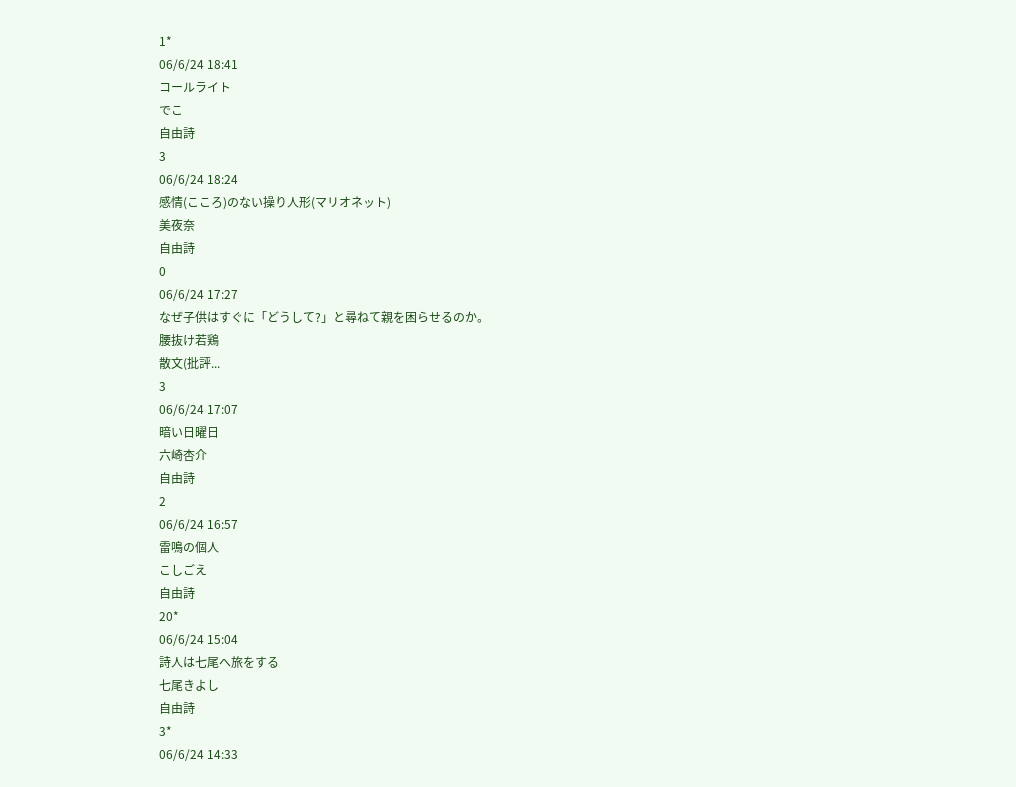1*
06/6/24 18:41
コールライト
でこ
自由詩
3
06/6/24 18:24
感情(こころ)のない操り人形(マリオネット)
美夜奈
自由詩
0
06/6/24 17:27
なぜ子供はすぐに「どうして?」と尋ねて親を困らせるのか。
腰抜け若鶏
散文(批評...
3
06/6/24 17:07
暗い日曜日
六崎杏介
自由詩
2
06/6/24 16:57
雷鳴の個人
こしごえ
自由詩
20*
06/6/24 15:04
詩人は七尾へ旅をする
七尾きよし
自由詩
3*
06/6/24 14:33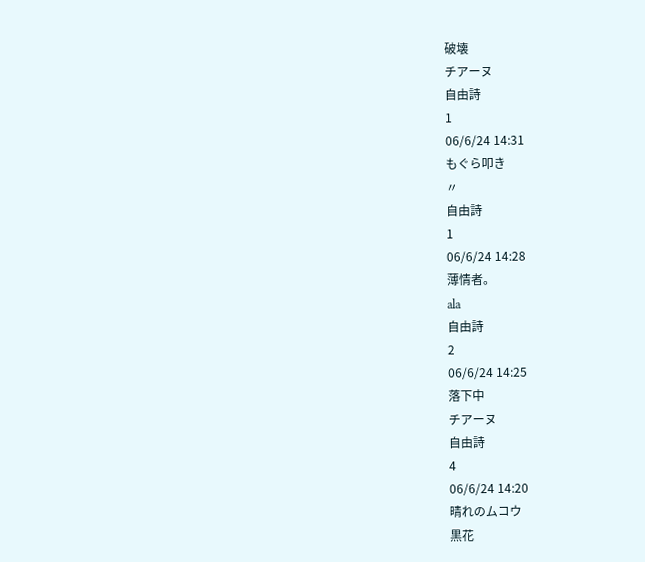破壊
チアーヌ
自由詩
1
06/6/24 14:31
もぐら叩き
〃
自由詩
1
06/6/24 14:28
薄情者。
ala
自由詩
2
06/6/24 14:25
落下中
チアーヌ
自由詩
4
06/6/24 14:20
晴れのムコウ
黒花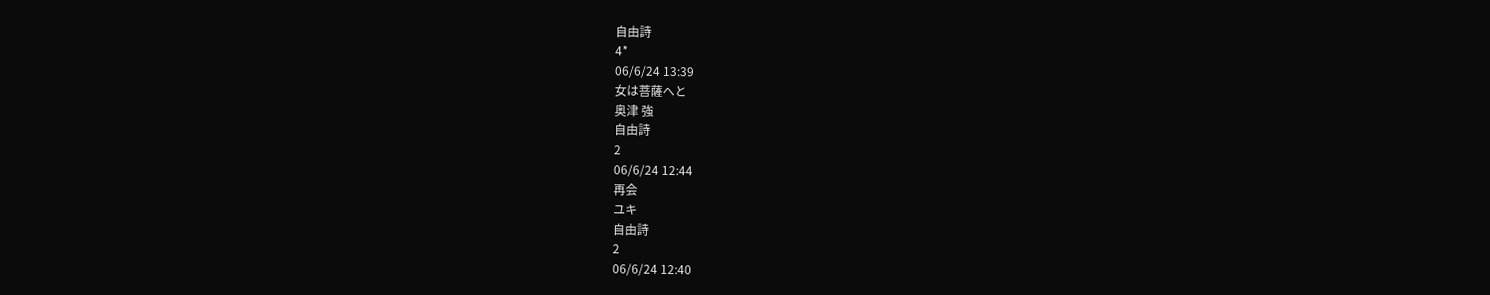自由詩
4*
06/6/24 13:39
女は菩薩へと
奥津 強
自由詩
2
06/6/24 12:44
再会
ユキ
自由詩
2
06/6/24 12:40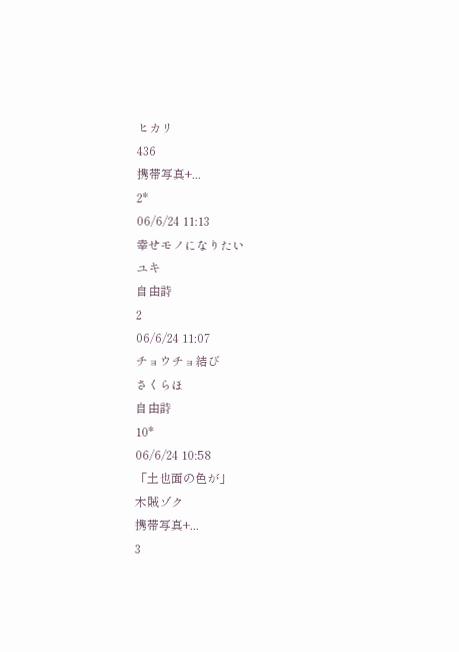ヒカリ
436
携帯写真+...
2*
06/6/24 11:13
幸せモノになりたい
ユキ
自由詩
2
06/6/24 11:07
チョウチョ結び
さくらほ
自由詩
10*
06/6/24 10:58
「土也面の色が」
木賊ゾク
携帯写真+...
3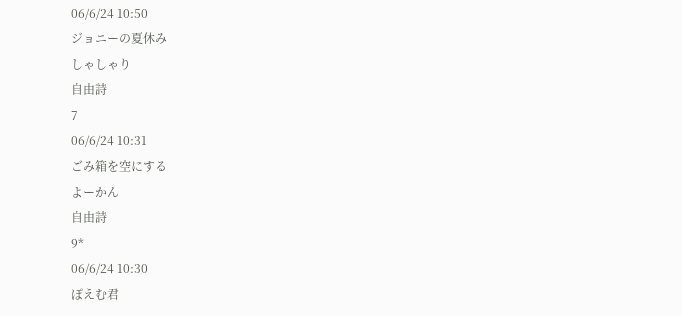06/6/24 10:50
ジョニーの夏休み
しゃしゃり
自由詩
7
06/6/24 10:31
ごみ箱を空にする
よーかん
自由詩
9*
06/6/24 10:30
ぽえむ君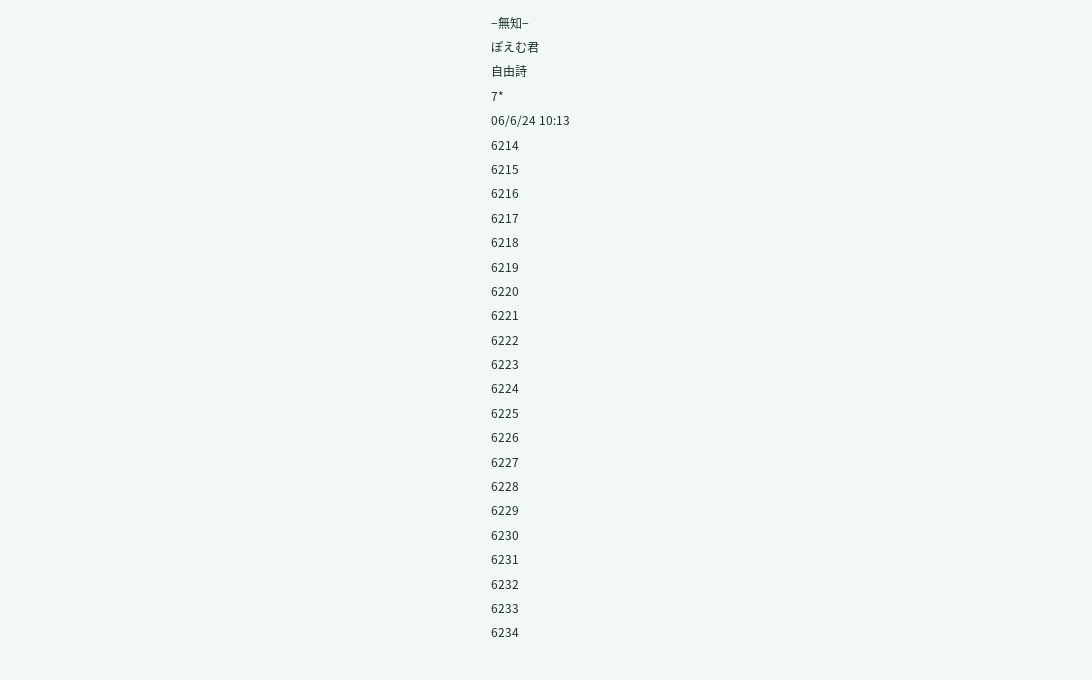−無知−
ぽえむ君
自由詩
7*
06/6/24 10:13
6214
6215
6216
6217
6218
6219
6220
6221
6222
6223
6224
6225
6226
6227
6228
6229
6230
6231
6232
6233
6234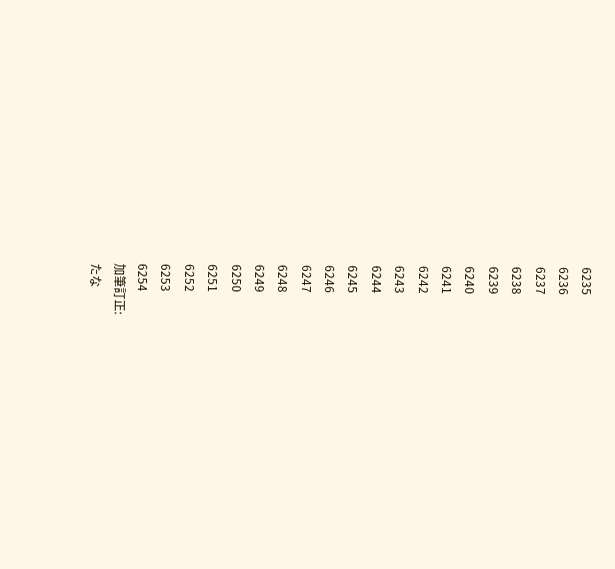6235
6236
6237
6238
6239
6240
6241
6242
6243
6244
6245
6246
6247
6248
6249
6250
6251
6252
6253
6254
加筆訂正:
たな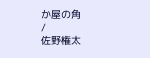か屋の角
/
佐野権太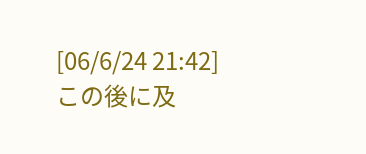[06/6/24 21:42]
この後に及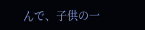んで、子供の一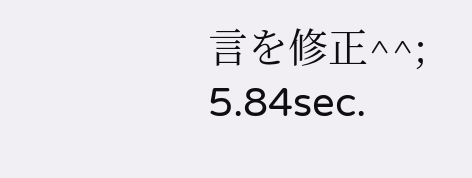言を修正^^;
5.84sec.